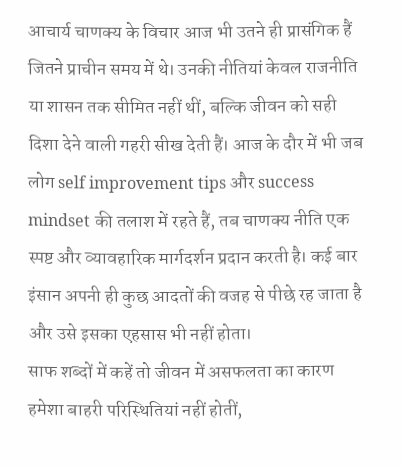आचार्य चाणक्य के विचार आज भी उतने ही प्रासंगिक हैं जितने प्राचीन समय में थे। उनकी नीतियां केवल राजनीति या शासन तक सीमित नहीं थीं, बल्कि जीवन को सही दिशा देने वाली गहरी सीख देती हैं। आज के दौर में भी जब लोग self improvement tips और success mindset की तलाश में रहते हैं, तब चाणक्य नीति एक स्पष्ट और व्यावहारिक मार्गदर्शन प्रदान करती है। कई बार इंसान अपनी ही कुछ आदतों की वजह से पीछे रह जाता है और उसे इसका एहसास भी नहीं होता।
साफ शब्दों में कहें तो जीवन में असफलता का कारण हमेशा बाहरी परिस्थितियां नहीं होतीं,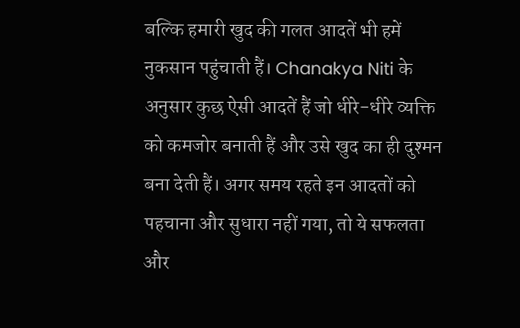बल्कि हमारी खुद की गलत आदतें भी हमें नुकसान पहुंचाती हैं। Chanakya Niti के अनुसार कुछ ऐसी आदतें हैं जो धीरे-धीरे व्यक्ति को कमजोर बनाती हैं और उसे खुद का ही दुश्मन बना देती हैं। अगर समय रहते इन आदतों को पहचाना और सुधारा नहीं गया, तो ये सफलता और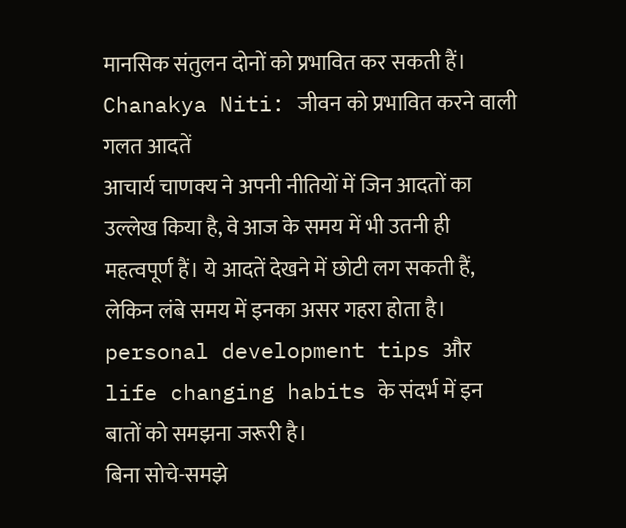मानसिक संतुलन दोनों को प्रभावित कर सकती हैं।
Chanakya Niti: जीवन को प्रभावित करने वाली गलत आदतें
आचार्य चाणक्य ने अपनी नीतियों में जिन आदतों का उल्लेख किया है, वे आज के समय में भी उतनी ही महत्वपूर्ण हैं। ये आदतें देखने में छोटी लग सकती हैं, लेकिन लंबे समय में इनका असर गहरा होता है। personal development tips और life changing habits के संदर्भ में इन बातों को समझना जरूरी है।
बिना सोचे-समझे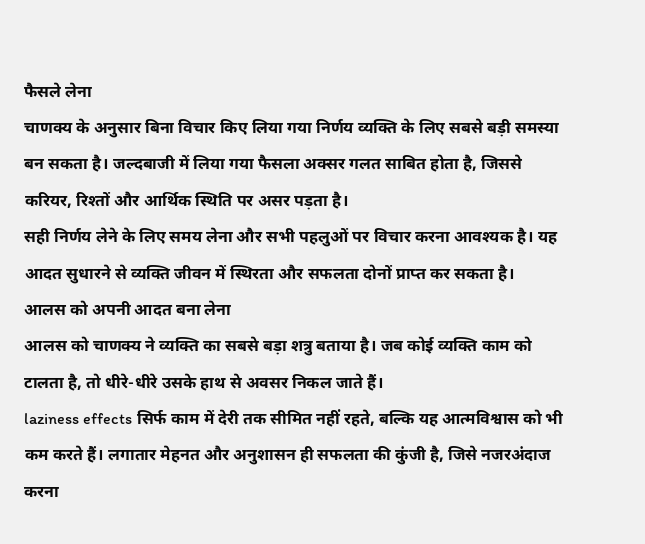फैसले लेना
चाणक्य के अनुसार बिना विचार किए लिया गया निर्णय व्यक्ति के लिए सबसे बड़ी समस्या बन सकता है। जल्दबाजी में लिया गया फैसला अक्सर गलत साबित होता है, जिससे करियर, रिश्तों और आर्थिक स्थिति पर असर पड़ता है।
सही निर्णय लेने के लिए समय लेना और सभी पहलुओं पर विचार करना आवश्यक है। यह आदत सुधारने से व्यक्ति जीवन में स्थिरता और सफलता दोनों प्राप्त कर सकता है।
आलस को अपनी आदत बना लेना
आलस को चाणक्य ने व्यक्ति का सबसे बड़ा शत्रु बताया है। जब कोई व्यक्ति काम को टालता है, तो धीरे-धीरे उसके हाथ से अवसर निकल जाते हैं।
laziness effects सिर्फ काम में देरी तक सीमित नहीं रहते, बल्कि यह आत्मविश्वास को भी कम करते हैं। लगातार मेहनत और अनुशासन ही सफलता की कुंजी है, जिसे नजरअंदाज करना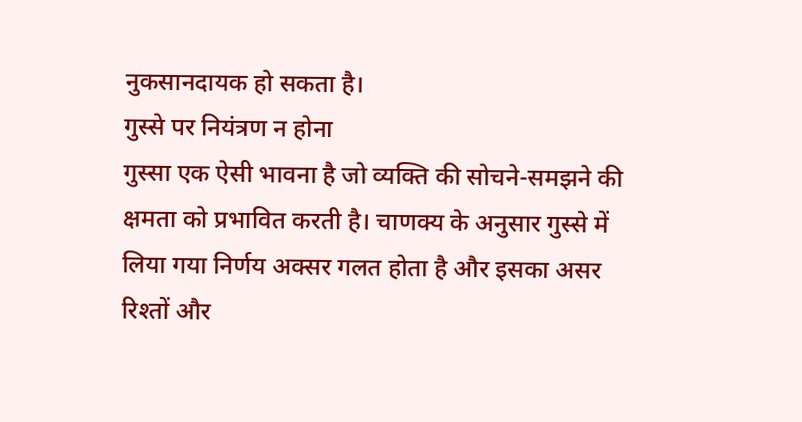नुकसानदायक हो सकता है।
गुस्से पर नियंत्रण न होना
गुस्सा एक ऐसी भावना है जो व्यक्ति की सोचने-समझने की क्षमता को प्रभावित करती है। चाणक्य के अनुसार गुस्से में लिया गया निर्णय अक्सर गलत होता है और इसका असर रिश्तों और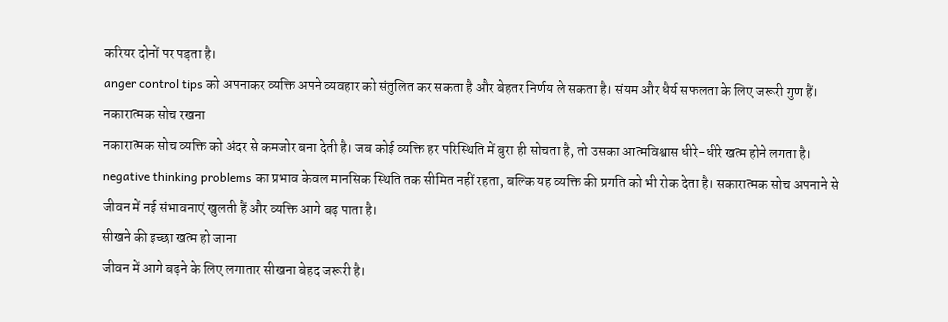करियर दोनों पर पड़ता है।
anger control tips को अपनाकर व्यक्ति अपने व्यवहार को संतुलित कर सकता है और बेहतर निर्णय ले सकता है। संयम और धैर्य सफलता के लिए जरूरी गुण हैं।
नकारात्मक सोच रखना
नकारात्मक सोच व्यक्ति को अंदर से कमजोर बना देती है। जब कोई व्यक्ति हर परिस्थिति में बुरा ही सोचता है, तो उसका आत्मविश्वास धीरे-धीरे खत्म होने लगता है।
negative thinking problems का प्रभाव केवल मानसिक स्थिति तक सीमित नहीं रहता, बल्कि यह व्यक्ति की प्रगति को भी रोक देता है। सकारात्मक सोच अपनाने से जीवन में नई संभावनाएं खुलती हैं और व्यक्ति आगे बढ़ पाता है।
सीखने की इच्छा खत्म हो जाना
जीवन में आगे बढ़ने के लिए लगातार सीखना बेहद जरूरी है।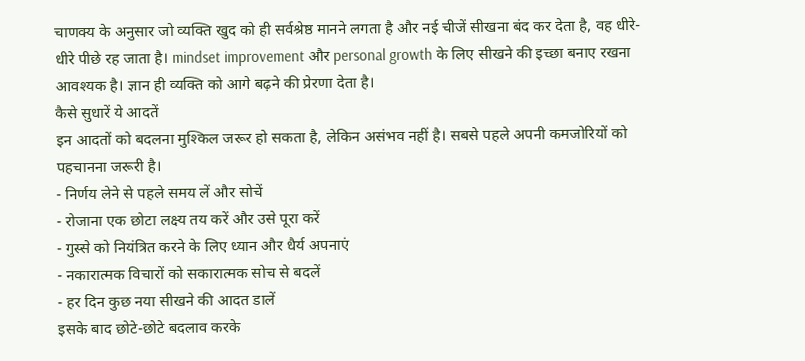चाणक्य के अनुसार जो व्यक्ति खुद को ही सर्वश्रेष्ठ मानने लगता है और नई चीजें सीखना बंद कर देता है, वह धीरे-धीरे पीछे रह जाता है। mindset improvement और personal growth के लिए सीखने की इच्छा बनाए रखना आवश्यक है। ज्ञान ही व्यक्ति को आगे बढ़ने की प्रेरणा देता है।
कैसे सुधारें ये आदतें
इन आदतों को बदलना मुश्किल जरूर हो सकता है, लेकिन असंभव नहीं है। सबसे पहले अपनी कमजोरियों को पहचानना जरूरी है।
- निर्णय लेने से पहले समय लें और सोचें
- रोजाना एक छोटा लक्ष्य तय करें और उसे पूरा करें
- गुस्से को नियंत्रित करने के लिए ध्यान और धैर्य अपनाएं
- नकारात्मक विचारों को सकारात्मक सोच से बदलें
- हर दिन कुछ नया सीखने की आदत डालें
इसके बाद छोटे-छोटे बदलाव करके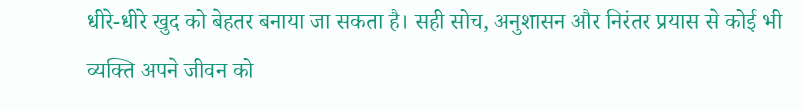धीरे-धीरे खुद को बेहतर बनाया जा सकता है। सही सोच, अनुशासन और निरंतर प्रयास से कोई भी व्यक्ति अपने जीवन को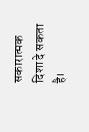सकारात्मक दिशा दे सकता है।